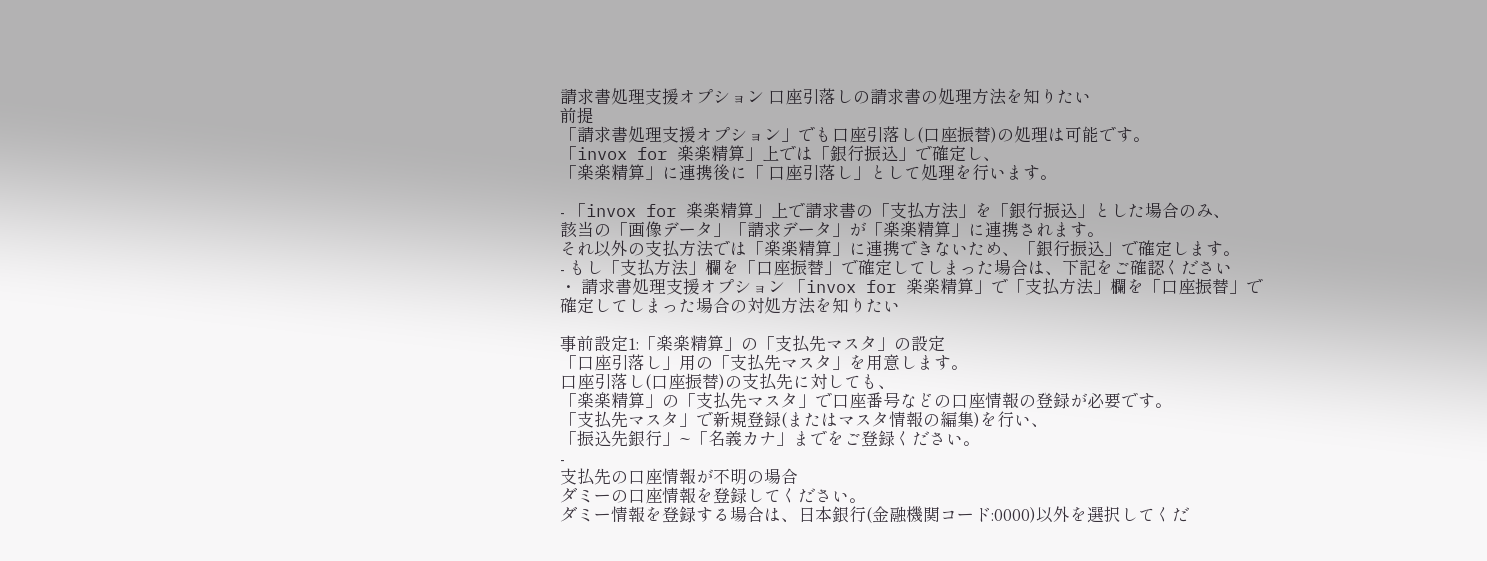請求書処理支援オプション 口座引落しの請求書の処理方法を知りたい
前提
「請求書処理支援オプション」でも口座引落し(口座振替)の処理は可能です。
「invox for 楽楽精算」上では「銀行振込」で確定し、
「楽楽精算」に連携後に「 口座引落し」として処理を行います。

- 「invox for 楽楽精算」上で請求書の「支払方法」を「銀行振込」とした場合のみ、
該当の「画像データ」「請求データ」が「楽楽精算」に連携されます。
それ以外の支払方法では「楽楽精算」に連携できないため、「銀行振込」で確定します。
- もし「支払方法」欄を「口座振替」で確定してしまった場合は、下記をご確認ください
・ 請求書処理支援オプション 「invox for 楽楽精算」で「支払方法」欄を「口座振替」で
確定してしまった場合の対処方法を知りたい

事前設定1:「楽楽精算」の「支払先マスタ」の設定
「口座引落し」用の「支払先マスタ」を用意します。
口座引落し(口座振替)の支払先に対しても、
「楽楽精算」の「支払先マスタ」で口座番号などの口座情報の登録が必要です。
「支払先マスタ」で新規登録(またはマスタ情報の編集)を行い、
「振込先銀行」~「名義カナ」までをご登録ください。
-
支払先の口座情報が不明の場合
ダミーの口座情報を登録してください。
ダミー情報を登録する場合は、日本銀行(金融機関コード:0000)以外を選択してくだ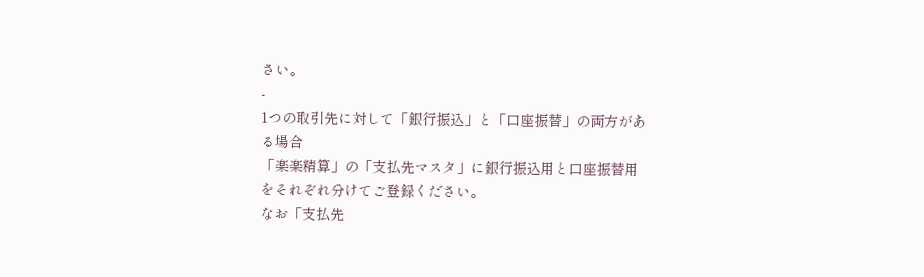さい。
-
1つの取引先に対して「銀行振込」と「口座振替」の両方がある場合
「楽楽精算」の「支払先マスタ」に銀行振込用と口座振替用をそれぞれ分けてご登録ください。
なお「支払先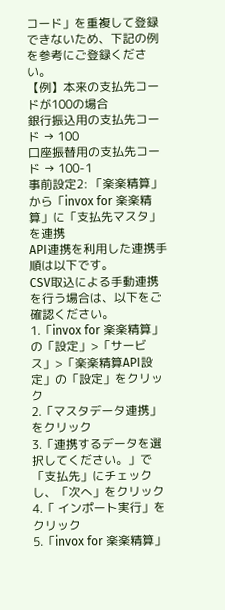コード」を重複して登録できないため、下記の例を参考にご登録ください。
【例】本来の支払先コードが100の場合
銀行振込用の支払先コード → 100
口座振替用の支払先コード → 100-1
事前設定2: 「楽楽精算」から「invox for 楽楽精算」に「支払先マスタ」を連携
API連携を利用した連携手順は以下です。
CSV取込による手動連携を行う場合は、以下をご確認ください。
1.「invox for 楽楽精算」の「設定」>「サービス」>「楽楽精算API設定」の「設定」をクリック
2.「マスタデータ連携」をクリック
3.「連携するデータを選択してください。」で「支払先」にチェックし、「次へ」をクリック
4.「 インポート実行」をクリック
5.「invox for 楽楽精算」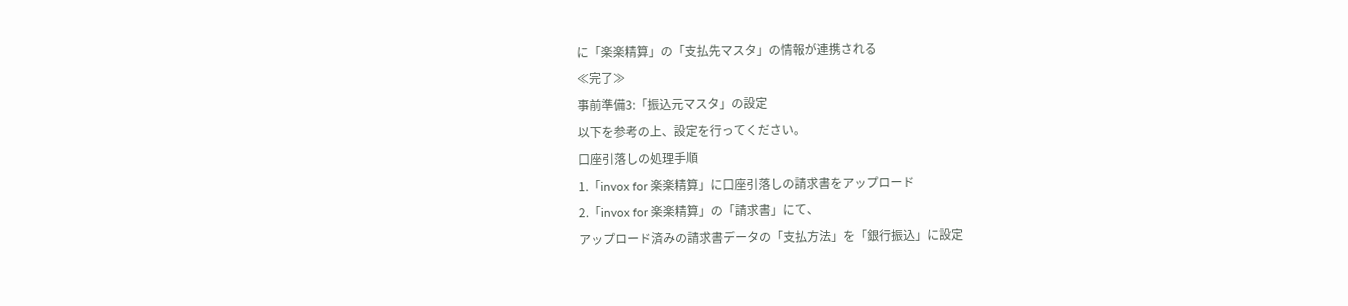に「楽楽精算」の「支払先マスタ」の情報が連携される
≪完了≫
事前準備3:「振込元マスタ」の設定
以下を参考の上、設定を行ってください。
口座引落しの処理手順
1.「invox for 楽楽精算」に口座引落しの請求書をアップロード
2.「invox for 楽楽精算」の「請求書」にて、
アップロード済みの請求書データの「支払方法」を「銀行振込」に設定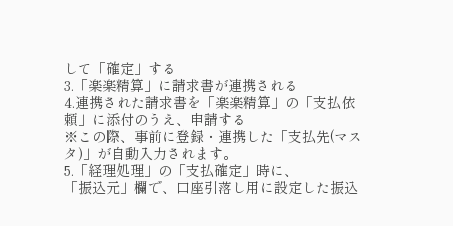して「確定」する
3.「楽楽精算」に請求書が連携される
4.連携された請求書を「楽楽精算」の「支払依頼」に添付のうえ、申請する
※この際、事前に登録・連携した「支払先(マスタ)」が自動入力されます。
5.「経理処理」の「支払確定」時に、
「振込元」欄で、口座引落し用に設定した振込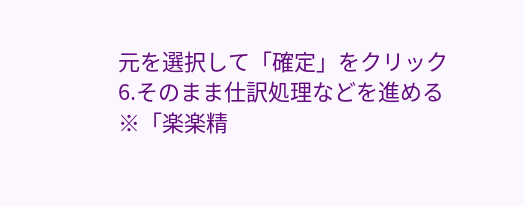元を選択して「確定」をクリック
6.そのまま仕訳処理などを進める
※「楽楽精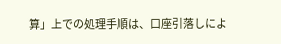算」上での処理手順は、口座引落しによ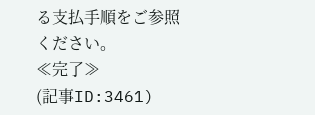る支払手順をご参照ください。
≪完了≫
(記事ID:3461)